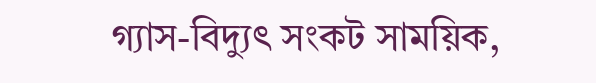গ্যাস-বিদ্যুৎ সংকট সাময়িক,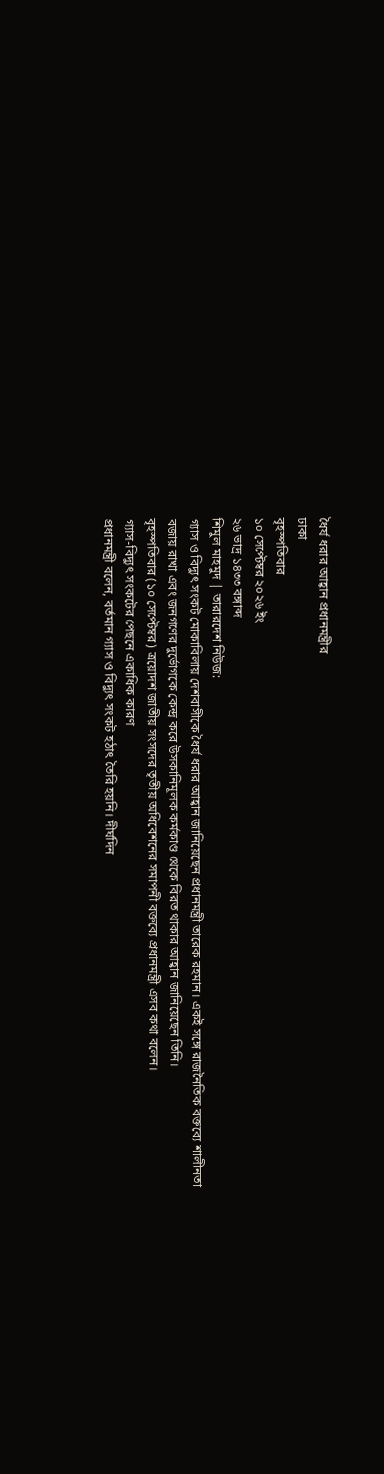ধৈর্য ধরার আহ্বান প্রধানমন্ত্রীর
ঢাকা
বৃহস্পতিবার
১০ সেপ্টেম্বর ২০২৬ ইং
২৬ ভাদ্র ১৪৩৩ বঙ্গাব্দ
শিমুল মাহমুদ | তারারদেশ নিউজ:
গ্যাস ও বিদ্যুৎ সংকট মোকাবিলায় দেশবাসীকে ধৈর্য ধরার আহ্বান জানিয়েছেন প্রধানমন্ত্রী তারেক রহমান। একই সঙ্গে রাজনৈতিক বক্তব্যে শালীনতা বজায় রাখা এবং জনগণের দুর্ভোগকে কেন্দ্র করে উসকানিমূলক কর্মকাণ্ড থেকে বিরত থাকার আহ্বান জানিয়েছেন তিনি।
বৃহস্পতিবার (১০ সেপ্টেম্বর) ত্রয়োদশ জাতীয় সংসদের তৃতীয় অধিবেশনের সমাপনী বক্তব্যে প্রধানমন্ত্রী এসব কথা বলেন।
গ্যাস-বিদ্যুৎ সংকটের পেছনে একাধিক কারণ
প্রধানমন্ত্রী বলেন, বর্তমান গ্যাস ও বিদ্যুৎ সংকট হঠাৎ তৈরি হয়নি। দীর্ঘদিন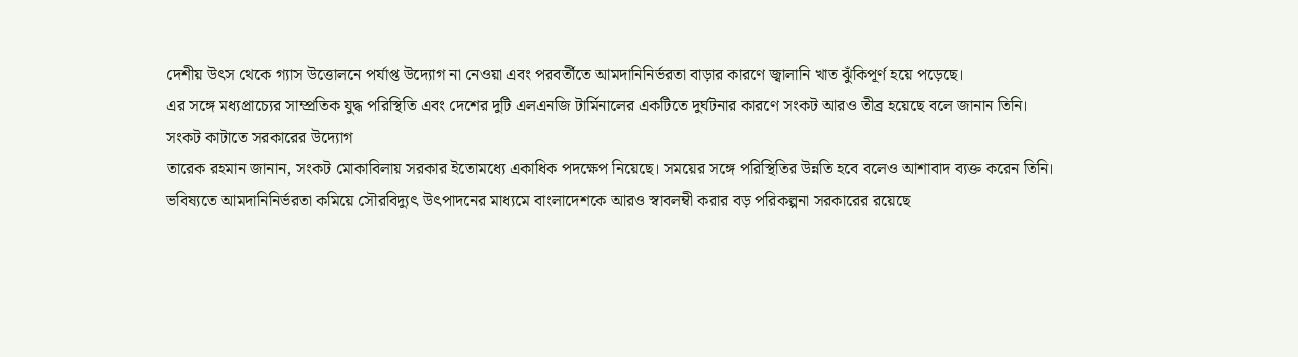দেশীয় উৎস থেকে গ্যাস উত্তোলনে পর্যাপ্ত উদ্যোগ না নেওয়া এবং পরবর্তীতে আমদানিনির্ভরতা বাড়ার কারণে জ্বালানি খাত ঝুঁকিপূর্ণ হয়ে পড়েছে।
এর সঙ্গে মধ্যপ্রাচ্যের সাম্প্রতিক যুদ্ধ পরিস্থিতি এবং দেশের দুটি এলএনজি টার্মিনালের একটিতে দুর্ঘটনার কারণে সংকট আরও তীব্র হয়েছে বলে জানান তিনি।
সংকট কাটাতে সরকারের উদ্যোগ
তারেক রহমান জানান, সংকট মোকাবিলায় সরকার ইতোমধ্যে একাধিক পদক্ষেপ নিয়েছে। সময়ের সঙ্গে পরিস্থিতির উন্নতি হবে বলেও আশাবাদ ব্যক্ত করেন তিনি।
ভবিষ্যতে আমদানিনির্ভরতা কমিয়ে সৌরবিদ্যুৎ উৎপাদনের মাধ্যমে বাংলাদেশকে আরও স্বাবলম্বী করার বড় পরিকল্পনা সরকারের রয়েছে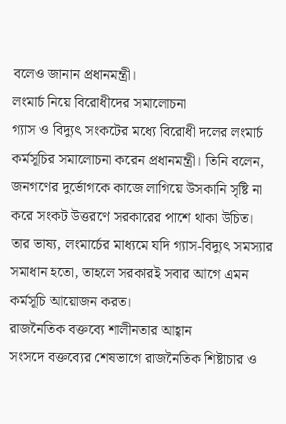বলেও জানান প্রধানমন্ত্রী।
লংমার্চ নিয়ে বিরোধীদের সমালোচনা
গ্যাস ও বিদ্যুৎ সংকটের মধ্যে বিরোধী দলের লংমার্চ কর্মসূচির সমালোচনা করেন প্রধানমন্ত্রী। তিনি বলেন, জনগণের দুর্ভোগকে কাজে লাগিয়ে উসকানি সৃষ্টি না করে সংকট উত্তরণে সরকারের পাশে থাকা উচিত।
তার ভাষ্য, লংমার্চের মাধ্যমে যদি গ্যাস-বিদ্যুৎ সমস্যার সমাধান হতো, তাহলে সরকারই সবার আগে এমন কর্মসূচি আয়োজন করত।
রাজনৈতিক বক্তব্যে শালীনতার আহ্বান
সংসদে বক্তব্যের শেষভাগে রাজনৈতিক শিষ্টাচার ও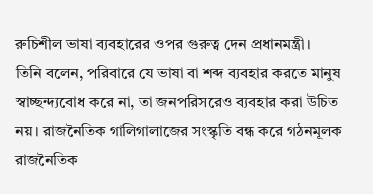রুচিশীল ভাষা ব্যবহারের ওপর গুরুত্ব দেন প্রধানমন্ত্রী।
তিনি বলেন, পরিবারে যে ভাষা বা শব্দ ব্যবহার করতে মানুষ স্বাচ্ছন্দ্যবোধ করে না, তা জনপরিসরেও ব্যবহার করা উচিত নয়। রাজনৈতিক গালিগালাজের সংস্কৃতি বন্ধ করে গঠনমূলক রাজনৈতিক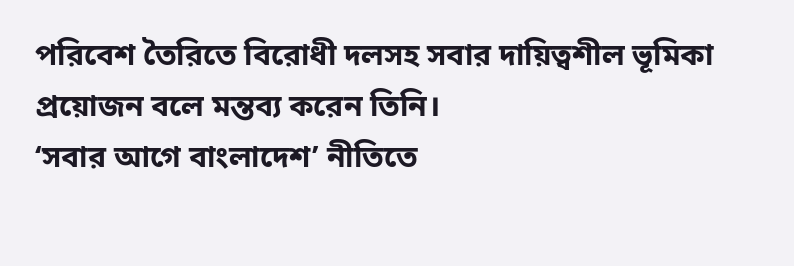পরিবেশ তৈরিতে বিরোধী দলসহ সবার দায়িত্বশীল ভূমিকা প্রয়োজন বলে মন্তব্য করেন তিনি।
‘সবার আগে বাংলাদেশ’ নীতিতে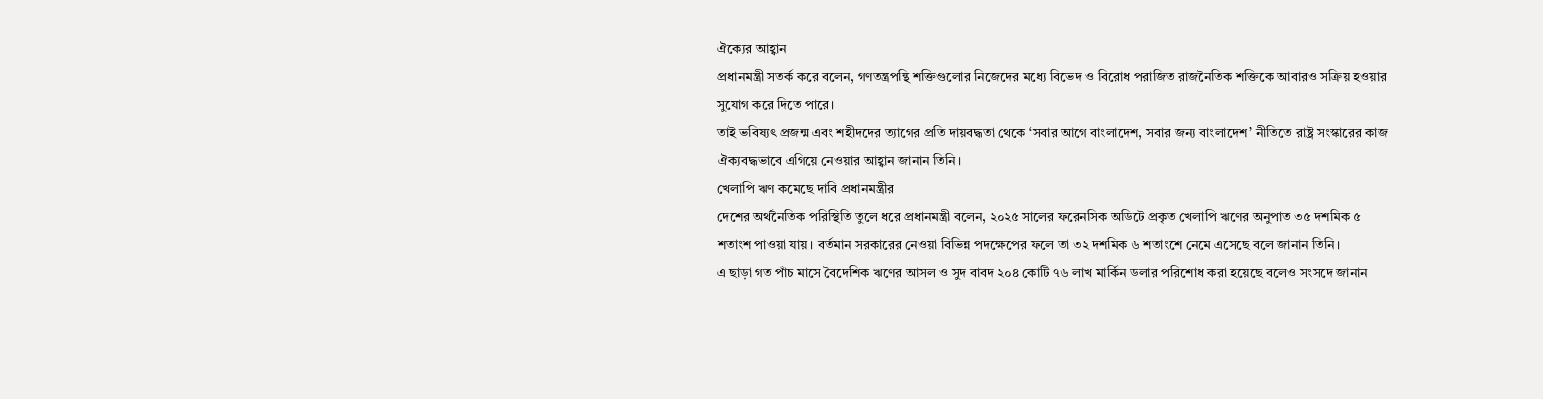ঐক্যের আহ্বান
প্রধানমন্ত্রী সতর্ক করে বলেন, গণতন্ত্রপন্থি শক্তিগুলোর নিজেদের মধ্যে বিভেদ ও বিরোধ পরাজিত রাজনৈতিক শক্তিকে আবারও সক্রিয় হওয়ার সুযোগ করে দিতে পারে।
তাই ভবিষ্যৎ প্রজন্ম এবং শহীদদের ত্যাগের প্রতি দায়বদ্ধতা থেকে ‘সবার আগে বাংলাদেশ, সবার জন্য বাংলাদেশ’ নীতিতে রাষ্ট্র সংস্কারের কাজ ঐক্যবদ্ধভাবে এগিয়ে নেওয়ার আহ্বান জানান তিনি।
খেলাপি ঋণ কমেছে দাবি প্রধানমন্ত্রীর
দেশের অর্থনৈতিক পরিস্থিতি তুলে ধরে প্রধানমন্ত্রী বলেন, ২০২৫ সালের ফরেনসিক অডিটে প্রকৃত খেলাপি ঋণের অনুপাত ৩৫ দশমিক ৫ শতাংশ পাওয়া যায়। বর্তমান সরকারের নেওয়া বিভিন্ন পদক্ষেপের ফলে তা ৩২ দশমিক ৬ শতাংশে নেমে এসেছে বলে জানান তিনি।
এ ছাড়া গত পাঁচ মাসে বৈদেশিক ঋণের আসল ও সুদ বাবদ ২০৪ কোটি ৭৬ লাখ মার্কিন ডলার পরিশোধ করা হয়েছে বলেও সংসদে জানান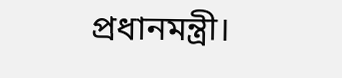প্রধানমন্ত্রী।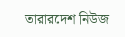তারারদেশ নিউজ